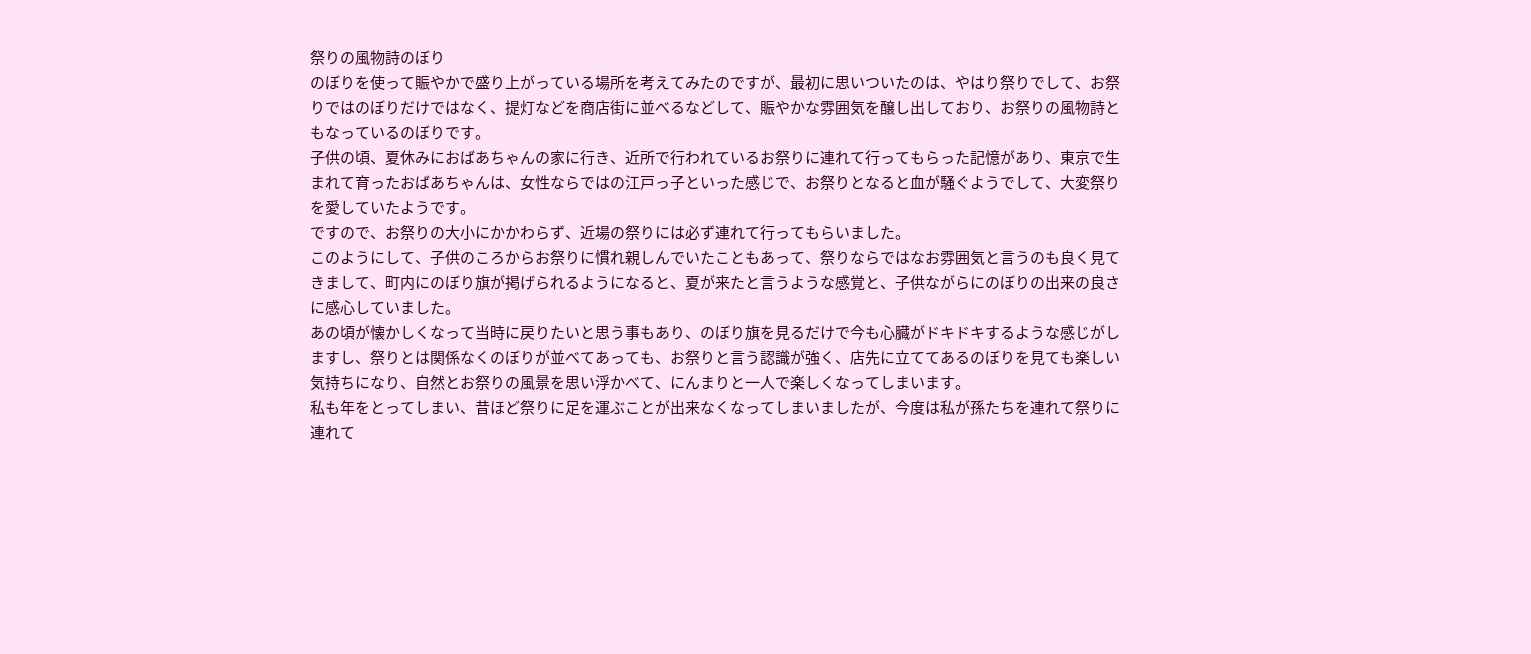祭りの風物詩のぼり
のぼりを使って賑やかで盛り上がっている場所を考えてみたのですが、最初に思いついたのは、やはり祭りでして、お祭りではのぼりだけではなく、提灯などを商店街に並べるなどして、賑やかな雰囲気を醸し出しており、お祭りの風物詩ともなっているのぼりです。
子供の頃、夏休みにおばあちゃんの家に行き、近所で行われているお祭りに連れて行ってもらった記憶があり、東京で生まれて育ったおばあちゃんは、女性ならではの江戸っ子といった感じで、お祭りとなると血が騒ぐようでして、大変祭りを愛していたようです。
ですので、お祭りの大小にかかわらず、近場の祭りには必ず連れて行ってもらいました。
このようにして、子供のころからお祭りに慣れ親しんでいたこともあって、祭りならではなお雰囲気と言うのも良く見てきまして、町内にのぼり旗が掲げられるようになると、夏が来たと言うような感覚と、子供ながらにのぼりの出来の良さに感心していました。
あの頃が懐かしくなって当時に戻りたいと思う事もあり、のぼり旗を見るだけで今も心臓がドキドキするような感じがしますし、祭りとは関係なくのぼりが並べてあっても、お祭りと言う認識が強く、店先に立ててあるのぼりを見ても楽しい気持ちになり、自然とお祭りの風景を思い浮かべて、にんまりと一人で楽しくなってしまいます。
私も年をとってしまい、昔ほど祭りに足を運ぶことが出来なくなってしまいましたが、今度は私が孫たちを連れて祭りに連れて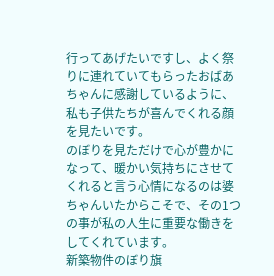行ってあげたいですし、よく祭りに連れていてもらったおばあちゃんに感謝しているように、私も子供たちが喜んでくれる顔を見たいです。
のぼりを見ただけで心が豊かになって、暖かい気持ちにさせてくれると言う心情になるのは婆ちゃんいたからこそで、その1つの事が私の人生に重要な働きをしてくれています。
新築物件のぼり旗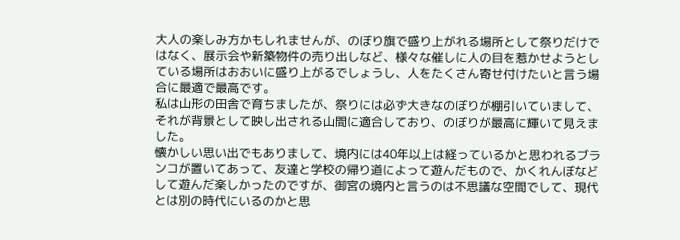大人の楽しみ方かもしれませんが、のぼり旗で盛り上がれる場所として祭りだけではなく、展示会や新築物件の売り出しなど、様々な催しに人の目を惹かせようとしている場所はおおいに盛り上がるでしょうし、人をたくさん寄せ付けたいと言う場合に最適で最高です。
私は山形の田舎で育ちましたが、祭りには必ず大きなのぼりが棚引いていまして、それが背景として映し出される山間に適合しており、のぼりが最高に輝いて見えました。
懐かしい思い出でもありまして、境内には40年以上は経っているかと思われるブランコが置いてあって、友達と学校の帰り道によって遊んだもので、かくれんぼなどして遊んだ楽しかったのですが、御宮の境内と言うのは不思議な空間でして、現代とは別の時代にいるのかと思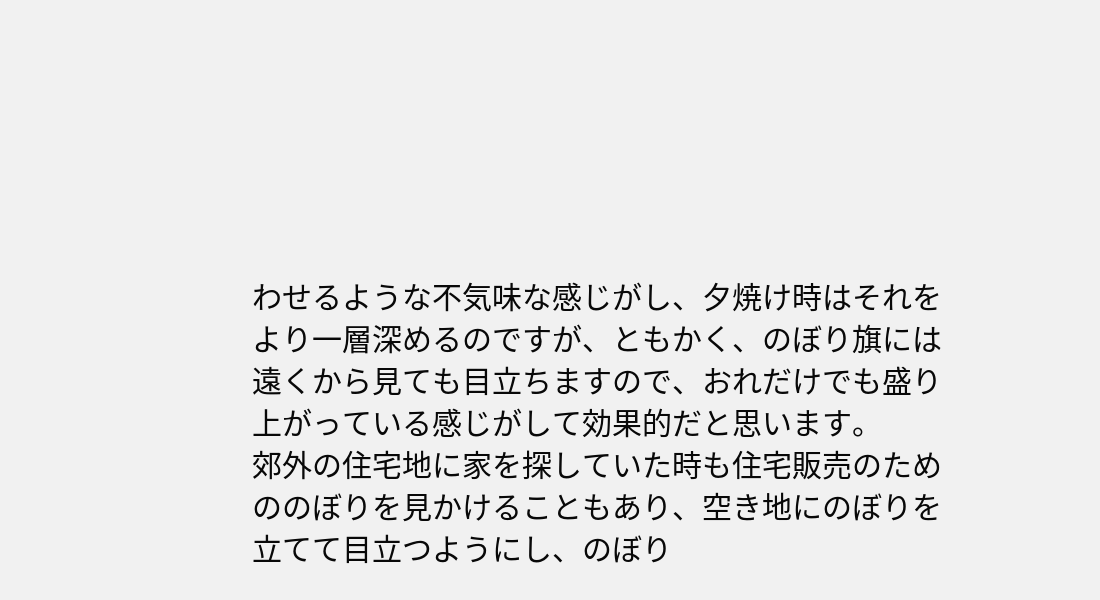わせるような不気味な感じがし、夕焼け時はそれをより一層深めるのですが、ともかく、のぼり旗には遠くから見ても目立ちますので、おれだけでも盛り上がっている感じがして効果的だと思います。
郊外の住宅地に家を探していた時も住宅販売のためののぼりを見かけることもあり、空き地にのぼりを立てて目立つようにし、のぼり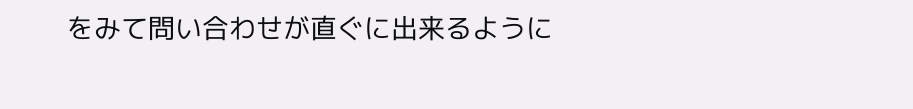をみて問い合わせが直ぐに出来るように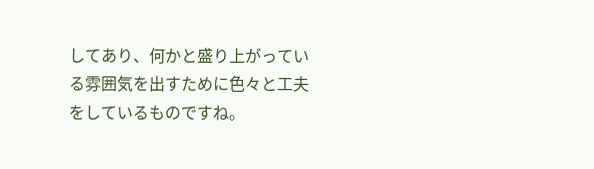してあり、何かと盛り上がっている雰囲気を出すために色々と工夫をしているものですね。